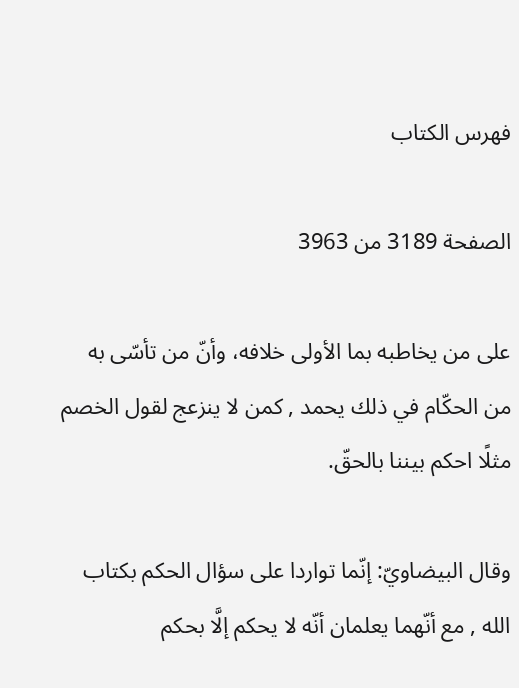فهرس الكتاب

الصفحة 3189 من 3963

على من يخاطبه بما الأولى خلافه، وأنّ من تأسّى به من الحكّام في ذلك يحمد , كمن لا ينزعج لقول الخصم مثلًا احكم بيننا بالحقّ.

وقال البيضاويّ: إنّما تواردا على سؤال الحكم بكتاب الله , مع أنّهما يعلمان أنّه لا يحكم إلَّا بحكم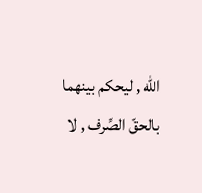الله , ليحكم بينهما بالحقّ الصِّرف , لا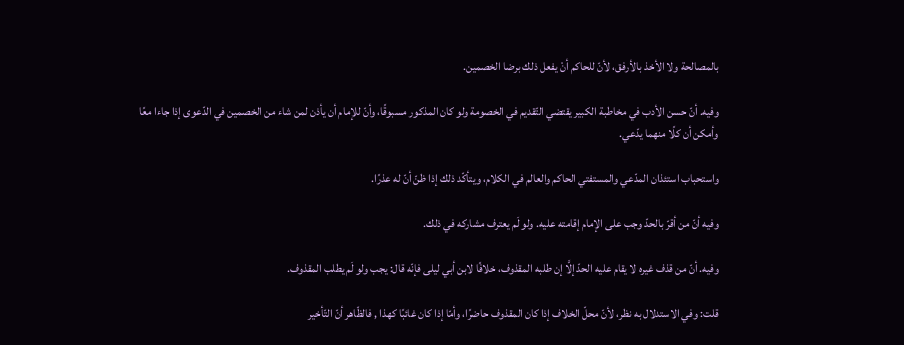بالمصالحة ولا الأخذ بالأرفق، لأنّ للحاكم أنْ يفعل ذلك برضا الخصمين.

وفيه. أنّ حسن الأدب في مخاطبة الكبير يقتضي التّقديم في الخصومة ولو كان المذكور مسبوقًا، وأنّ للإمام أن يأذن لمن شاء من الخصمين في الدّعوى إذا جاءا معًا وأمكن أن كلًا منهما يدّعي.

واستحباب استئذان المدّعي والمستفتي الحاكم والعالم في الكلام، ويتأكّد ذلك إذا ظنّ أنّ له عذرًا.

وفيه أنّ من أقرّ بالحدّ وجب على الإمام إقامته عليه. ولو لَم يعترف مشاركه في ذلك.

وفيه. أنّ من قذف غيره لا يقام عليه الحدّ إلَّا إن طلبه المقذوف، خلافًا لابن أبي ليلى فإنّه قال: يجب ولو لَم يطلب المقذوف.

قلت: وفي الاستدلال به نظر، لأنّ محلّ الخلاف إذا كان المقذوف حاضرًا، وأمّا إذا كان غائبًا كهذا , فالظّاهر أنّ التّأخير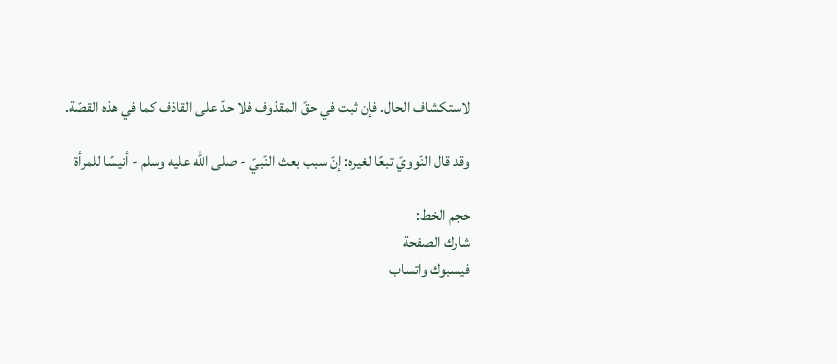لاستكشاف الحال. فإن ثبت في حقّ المقذوف فلا حدّ على القاذف كما في هذه القصّة.

وقد قال النّوويّ تبعًا لغيره: إنّ سبب بعث النّبيّ - صلى الله عليه وسلم - أنيسًا للمرأة

حجم الخط:
شارك الصفحة
فيسبوك واتساب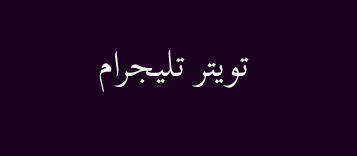تويتر تليجرام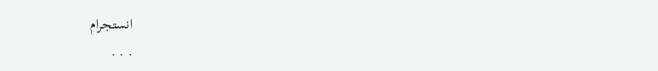انستجرام
. . .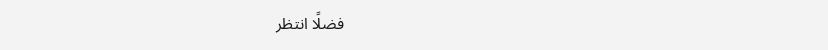فضلًا انتظر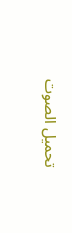تحميل الصوت